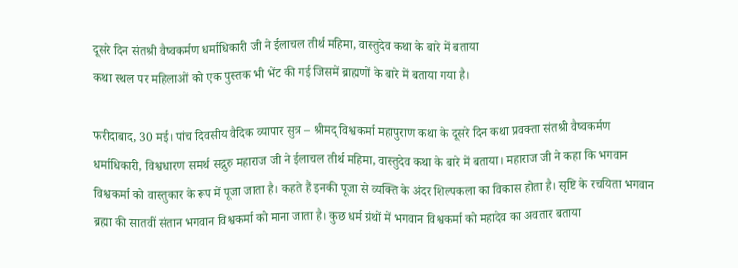दूसरे दिन संतश्री वैष्वकर्मण धर्माधिकारी जी ने ईलाचल तीर्थ महिमा, वास्तुदेव कथा के बारे में बताया
कथा स्थल पर महिलाओं को एक पुस्तक भी भेंट की गई जिसमें ब्राह्मणों के बारे में बताया गया है।

फरीदाबाद, 30 मई। पांच दिवसीय वैदिक व्यापार सुत्र – श्रीमद् विश्वकर्मा महापुराण कथा के दूसरे दिन कथा प्रवक्ता संतश्री वैष्वकर्मण धर्माधिकारी, विश्वधारण समर्थ सद्गुरु महाराज जी ने ईलाचल तीर्थ महिमा, वास्तुदेव कथा के बारे में बताया। महाराज जी ने कहा कि भगवान विश्वकर्मा को वास्तुकार के रूप में पूजा जाता है। कहते हैं इनकी पूजा से व्यक्ति के अंदर शिल्पकला का विकास होता है। सृष्टि के रचयिता भगवान ब्रह्मा की सातवीं संतान भगवान विश्वकर्मा को माना जाता है। कुछ धर्म ग्रंथों में भगवान विश्वकर्मा को महादेव का अवतार बताया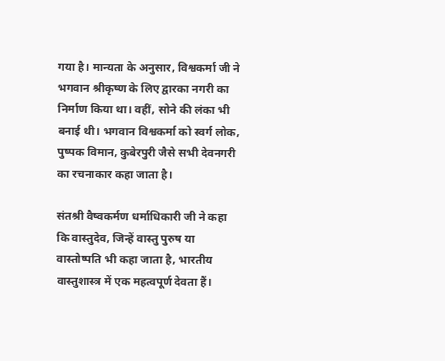गया है। मान्यता के अनुसार, विश्वकर्मा जी ने भगवान श्रीकृष्ण के लिए द्वारका नगरी का निर्माण किया था। वहीं, सोने की लंका भी बनाई थी। भगवान विश्वकर्मा को स्वर्ग लोक, पुष्पक विमान, कुबेरपुरी जैसे सभी देवनगरी का रचनाकार कहा जाता है।

संतश्री वैष्वकर्मण धर्माधिकारी जी ने कहा कि वास्तुदेव, जिन्हें वास्तु पुरुष या वास्तोष्पति भी कहा जाता है, भारतीय वास्तुशास्त्र में एक महत्वपूर्ण देवता हैं।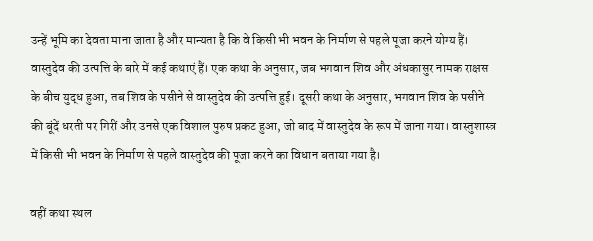उन्हें भूमि का देवता माना जाता है और मान्यता है कि वे किसी भी भवन के निर्माण से पहले पूजा करने योग्य हैं। वास्तुदेव की उत्पत्ति के बारे में कई कथाएं हैं। एक कथा के अनुसार, जब भगवान शिव और अंधकासुर नामक राक्षस के बीच युद्ध हुआ, तब शिव के पसीने से वास्तुदेव की उत्पत्ति हुई। दूसरी कथा के अनुसार, भगवान शिव के पसीने की बूंदें धरती पर गिरीं और उनसे एक विशाल पुरुष प्रकट हुआ, जो बाद में वास्तुदेव के रूप में जाना गया। वास्तुशास्त्र में किसी भी भवन के निर्माण से पहले वास्तुदेव की पूजा करने का विधान बताया गया है।

वहीं कथा स्थल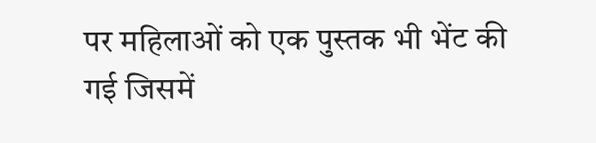पर महिलाओं को एक पुस्तक भी भेंट की गई जिसमें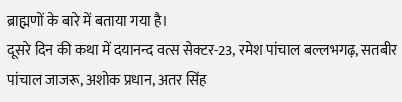ब्राह्मणों के बारे में बताया गया है।
दूसरे दिन की कथा में दयानन्द वत्स सेक्टर-23, रमेश पांचाल बल्लभगढ़, सतबीर पांचाल जाजरू, अशोक प्रधान, अतर सिंह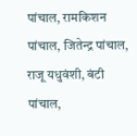पांचाल, रामकिशन पांचाल, जितेन्द्र पांचाल, राजू यधुवंशी, बंटी पांचाल,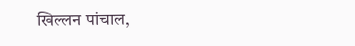खिल्लन पांचाल,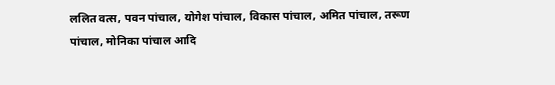ललित वत्स, पवन पांचाल, योगेश पांचाल, विकास पांचाल, अमित पांचाल, तरूण पांचाल, मोनिका पांचाल आदि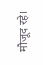मौजूद रहे।